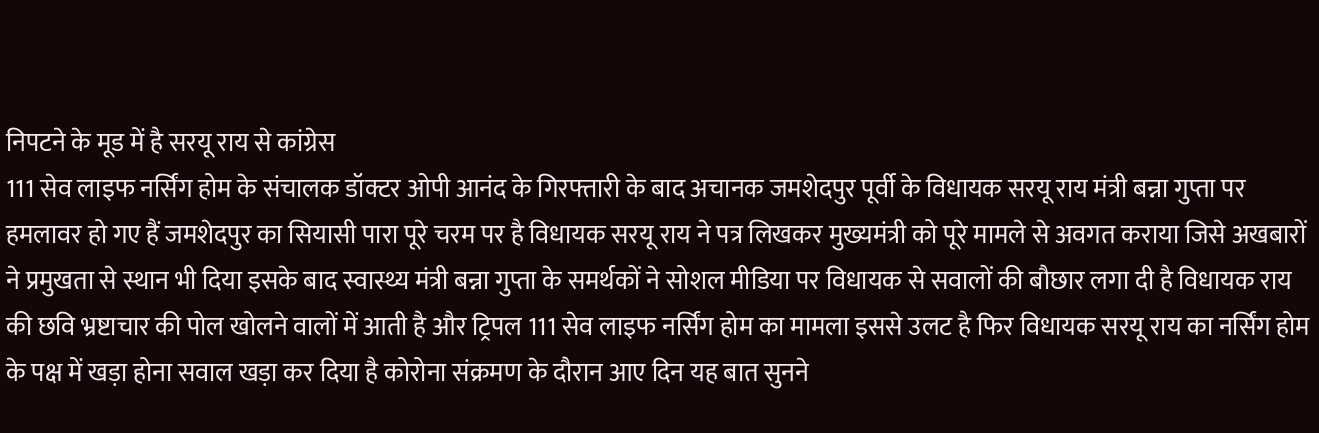निपटने के मूड में है सरयू राय से कांग्रेस
111 सेव लाइफ नर्सिंग होम के संचालक डॉक्टर ओपी आनंद के गिरफ्तारी के बाद अचानक जमशेदपुर पूर्वी के विधायक सरयू राय मंत्री बन्ना गुप्ता पर हमलावर हो गए हैं जमशेदपुर का सियासी पारा पूरे चरम पर है विधायक सरयू राय ने पत्र लिखकर मुख्यमंत्री को पूरे मामले से अवगत कराया जिसे अखबारों ने प्रमुखता से स्थान भी दिया इसके बाद स्वास्थ्य मंत्री बन्ना गुप्ता के समर्थकों ने सोशल मीडिया पर विधायक से सवालों की बौछार लगा दी है विधायक राय की छवि भ्रष्टाचार की पोल खोलने वालों में आती है और ट्रिपल 111 सेव लाइफ नर्सिंग होम का मामला इससे उलट है फिर विधायक सरयू राय का नर्सिंग होम के पक्ष में खड़ा होना सवाल खड़ा कर दिया है कोरोना संक्रमण के दौरान आए दिन यह बात सुनने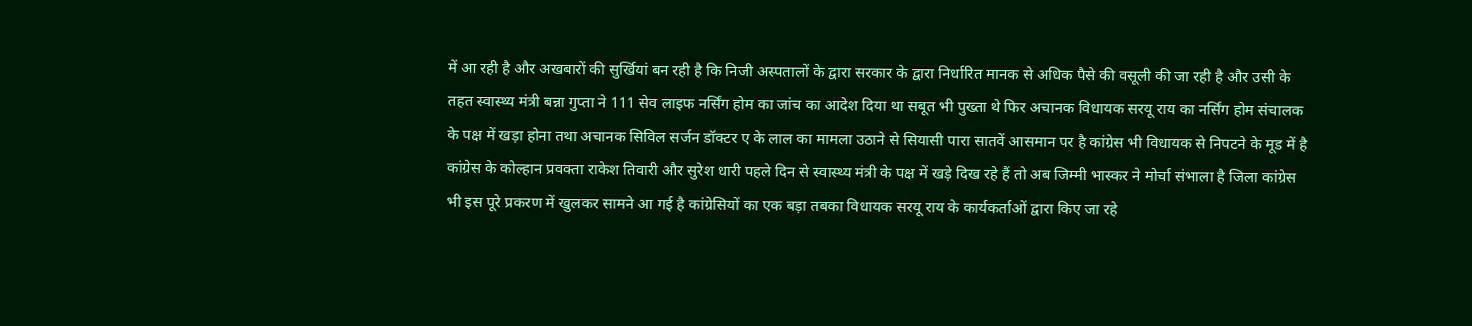में आ रही है और अखबारों की सुर्खियां बन रही है कि निजी अस्पतालों के द्वारा सरकार के द्वारा निर्धारित मानक से अधिक पैसे की वसूली की जा रही है और उसी के तहत स्वास्थ्य मंत्री बन्ना गुप्ता ने 111 सेव लाइफ नर्सिंग होम का जांच का आदेश दिया था सबूत भी पुख्ता थे फिर अचानक विधायक सरयू राय का नर्सिंग होम संचालक के पक्ष में खड़ा होना तथा अचानक सिविल सर्जन डॉक्टर ए के लाल का मामला उठाने से सियासी पारा सातवें आसमान पर है कांग्रेस भी विधायक से निपटने के मूड में है
कांग्रेस के कोल्हान प्रवक्ता राकेश तिवारी और सुरेश धारी पहले दिन से स्वास्थ्य मंत्री के पक्ष में खड़े दिख रहे हैं तो अब जिम्मी भास्कर ने मोर्चा संभाला है जिला कांग्रेस भी इस पूरे प्रकरण में खुलकर सामने आ गई है कांग्रेसियों का एक बड़ा तबका विधायक सरयू राय के कार्यकर्ताओं द्वारा किए जा रहे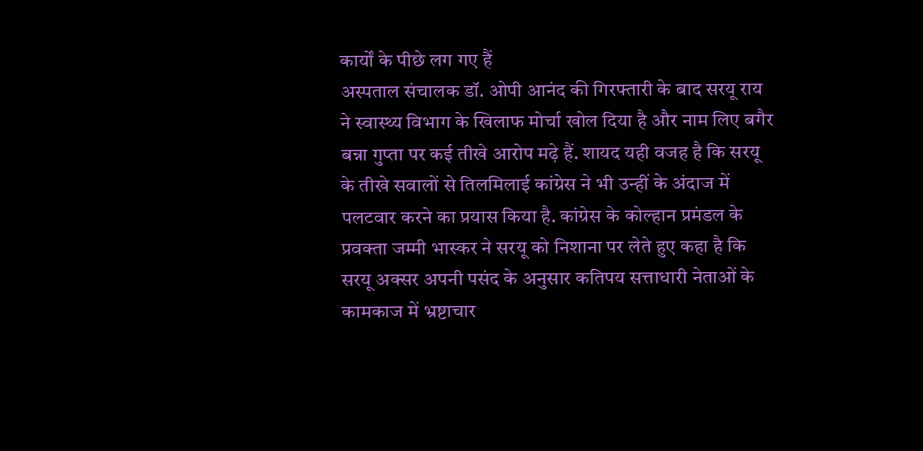कार्यों के पीछे लग गए हैं
अस्पताल संचालक डॉ. ओपी आनंद की गिरफ्तारी के बाद सरयू राय ने स्वास्थ्य विभाग के खिलाफ मोर्चा खोल दिया है और नाम लिए बगैर बन्ना गुप्ता पर कई तीखे आरोप मढ़े हैं. शायद यही वजह है कि सरयू के तीखे सवालों से तिलमिलाई कांग्रेस ने भी उन्हीं के अंदाज में पलटवार करने का प्रयास किया है. कांग्रेस के कोल्हान प्रमंडल के प्रवक्ता जम्मी भास्कर ने सरयू को निशाना पर लेते हुए कहा है कि सरयू अक्सर अपनी पसंद के अनुसार कतिपय सत्ताधारी नेताओं के कामकाज में भ्रष्टाचार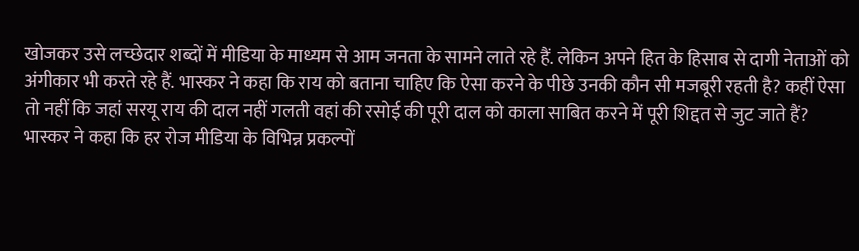खोजकर उसे लच्छेदार शब्दों में मीडिया के माध्यम से आम जनता के सामने लाते रहे हैं. लेकिन अपने हित के हिसाब से दागी नेताओं को अंगीकार भी करते रहे हैं. भास्कर ने कहा कि राय को बताना चाहिए कि ऐसा करने के पीछे उनकी कौन सी मजबूरी रहती है? कहीं ऐसा तो नहीं कि जहां सरयू राय की दाल नहीं गलती वहां की रसोई की पूरी दाल को काला साबित करने में पूरी शिद्दत से जुट जाते हैं?
भास्कर ने कहा कि हर रोज मीडिया के विभिन्न प्रकल्पों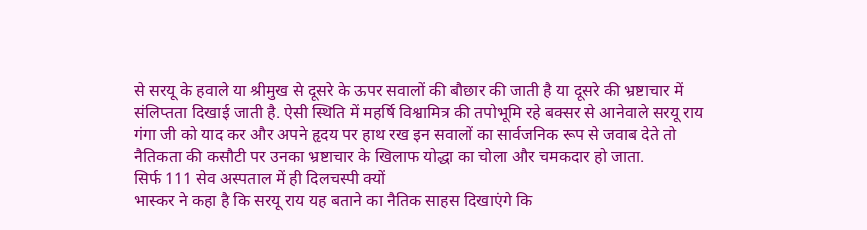से सरयू के हवाले या श्रीमुख से दूसरे के ऊपर सवालों की बौछार की जाती है या दूसरे की भ्रष्टाचार में संलिप्तता दिखाई जाती है. ऐसी स्थिति में महर्षि विश्वामित्र की तपोभूमि रहे बक्सर से आनेवाले सरयू राय गंगा जी को याद कर और अपने हृदय पर हाथ रख इन सवालों का सार्वजनिक रूप से जवाब देते तो नैतिकता की कसौटी पर उनका भ्रष्टाचार के खिलाफ योद्धा का चोला और चमकदार हो जाता.
सिर्फ 111 सेव अस्पताल में ही दिलचस्पी क्यों
भास्कर ने कहा है कि सरयू राय यह बताने का नैतिक साहस दिखाएंगे कि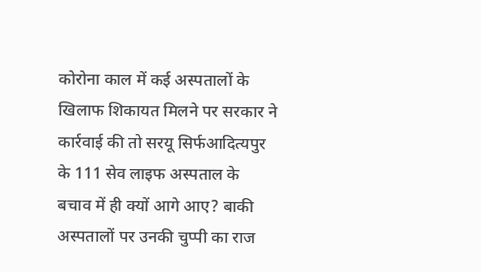कोरोना काल में कई अस्पतालों के खिलाफ शिकायत मिलने पर सरकार ने कार्रवाई की तो सरयू सिर्फआदित्यपुर के 111 सेव लाइफ अस्पताल के बचाव में ही क्यों आगे आए? बाकी अस्पतालों पर उनकी चुप्पी का राज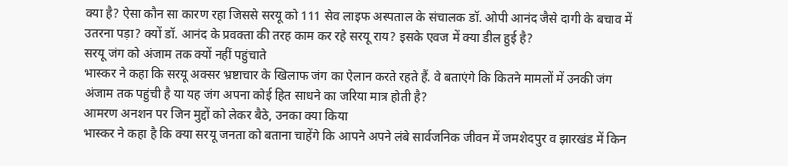क्या है? ऐसा कौन सा कारण रहा जिससे सरयू को 111 सेव लाइफ अस्पताल के संचालक डॉ. ओपी आनंद जैसे दागी के बचाव में उतरना पड़ा? क्यों डॉ. आनंद के प्रवक्ता की तरह काम कर रहे सरयू राय? इसके एवज में क्या डील हुई है?
सरयू जंग को अंजाम तक क्यों नहीं पहुंचाते
भास्कर ने कहा कि सरयू अक्सर भ्रष्टाचार के खिलाफ जंग का ऐलान करते रहते हैं. वे बताएंगे कि कितने मामलों में उनकी जंग अंजाम तक पहुंची है या यह जंग अपना कोई हित साधने का जरिया मात्र होती है?
आमरण अनशन पर जिन मुद्दों को लेकर बैठे, उनका क्या किया
भास्कर ने कहा है कि क्या सरयू जनता को बताना चाहेंगे कि आपने अपने लंबे सार्वजनिक जीवन में जमशेदपुर व झारखंड में किन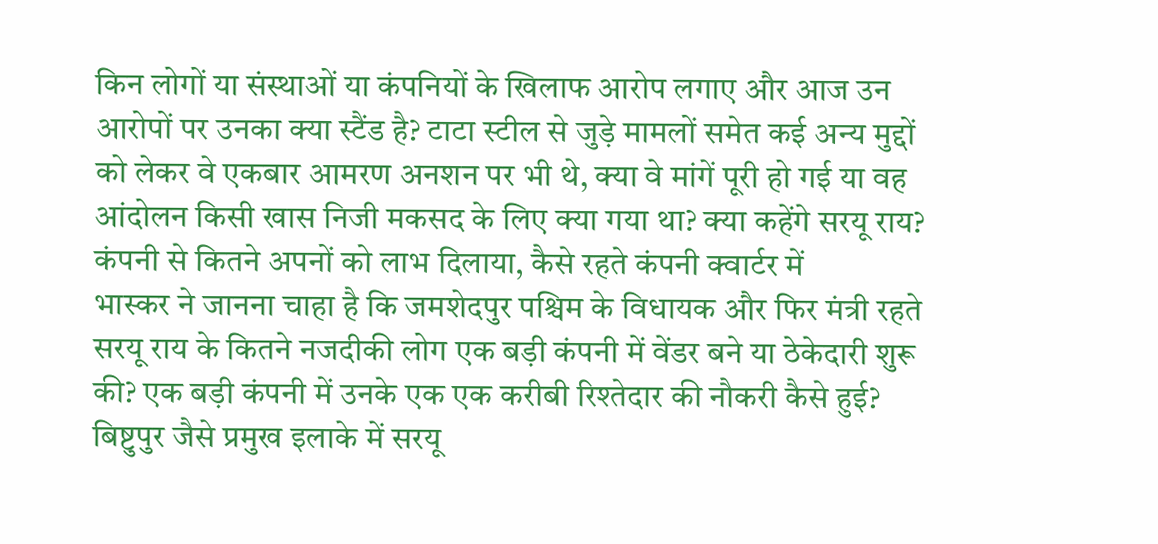किन लोगों या संस्थाओं या कंपनियों के खिलाफ आरोप लगाए और आज उन आरोपों पर उनका क्या स्टैंड है? टाटा स्टील से जुड़े मामलों समेत कई अन्य मुद्दों को लेकर वे एकबार आमरण अनशन पर भी थे, क्या वे मांगें पूरी हो गई या वह आंदोलन किसी खास निजी मकसद के लिए क्या गया था? क्या कहेंगे सरयू राय?
कंपनी से कितने अपनों को लाभ दिलाया, कैसे रहते कंपनी क्वार्टर में
भास्कर ने जानना चाहा है कि जमशेदपुर पश्चिम के विधायक और फिर मंत्री रहते सरयू राय के कितने नजदीकी लोग एक बड़ी कंपनी में वेंडर बने या ठेकेदारी शुरू की? एक बड़ी कंपनी में उनके एक एक करीबी रिश्तेदार की नौकरी कैसे हुई? बिष्टुपुर जैसे प्रमुख इलाके में सरयू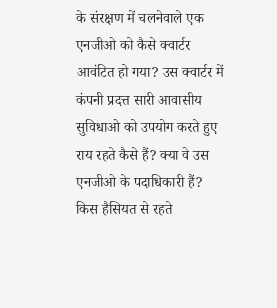के संरक्षण में चलनेवाले एक एनजीओ को कैसे क्वार्टर आवंटित हो गया? उस क्वार्टर में कंपनी प्रदत्त सारी आवासीय सुविधाओ को उपयोग करते हुए राय रहते कैसे हैं? क्या वे उस एनजीओ के पदाधिकारी हैं? किस हैसियत से रहते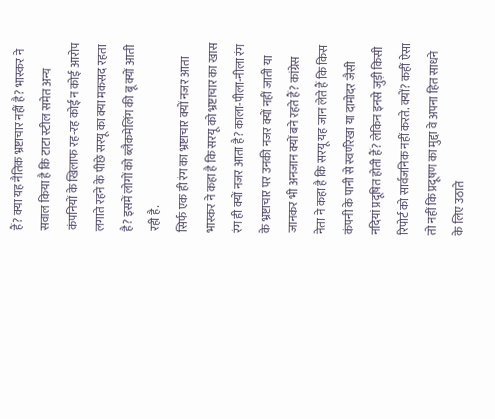हैं? क्या यह नैतिक भ्रष्टाचार नहीं है? भास्कर ने सवाल किया है कि टाटा स्टील समेत अन्य कंपनियों के खिलाफ रह-रह कोई न कोई आरोप लगाते रहने के पीछे सरयू का क्या मकसद रहता है? इसमें लोगों को ब्लैकमेलिंग की बू क्यों आती रही है.
सिर्फ एक ही रंग का भ्रष्टाचार क्यों नजर आता
भास्कर ने कहा है कि सरयू को भ्रष्टाचार का खास रंग ही क्यों नजर आता है? काला-पीला-नीला रंग के भ्रष्टाचार पर उनकी नजर क्यों नहीं जाती या जानकर भी अनजान क्यों बने रहते हैं? कांग्रेस नेता ने कहा है कि सरयू यह जान लेते हैं कि किस कंपनी के पानी से स्वर्णरेखा या दामोदर जैसी नदियां प्रदूषित होती हैं? लेकिन इनसे जुड़ी किसी रिपोर्ट को सार्वजनिक नहीं करते. क्यों? कहीं ऐसा तो नहीं कि प्रदूषण का मुद्दा वे अपना हित साधने के लिए उठाते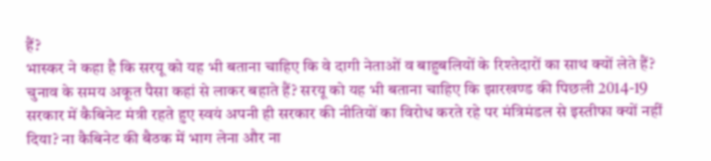हैं?
भास्कर ने कहा है कि सरयू को यह भी बताना चाहिए कि वे दागी नेताओं व बाहुबलियों के रिश्तेदारों का साथ क्यों लेते हैं? चुनाव के समय अकूत पैसा कहां से लाकर बहाते हैं? सरयू को यह भी बताना चाहिए कि झारखण्ड की पिछली 2014-19 सरकार में कैबिनेट मंत्री रहते हुए स्वयं अपनी ही सरकार की नीतियों का विरोध करते रहे पर मंत्रिमंडल से इस्तीफा क्यों नहीं दिया? ना कैबिनेट की बैठक में भाग लेना और ना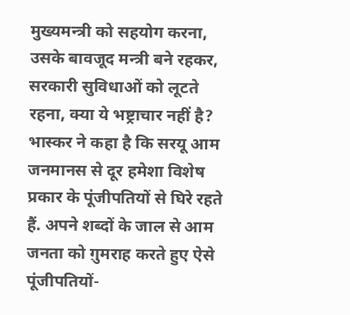मुख्यमन्त्री को सहयोग करना, उसके बावजूद मन्त्री बने रहकर, सरकारी सुविधाओं को लूटते रहना, क्या ये भष्ट्राचार नहीं है?
भास्कर ने कहा है कि सरयू आम जनमानस से दूर हमेशा विशेष प्रकार के पूंजीपतियों से घिरे रहते हैं. अपने शब्दों के जाल से आम जनता को ग़ुमराह करते हुए ऐसे पूंजीपतियों-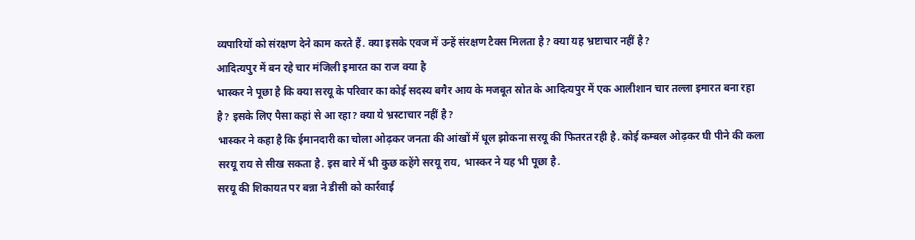व्यपारियों को संरक्षण देने काम करते हैं. क्या इसके एवज में उन्हें संरक्षण टैक्स मिलता है? क्या यह भ्रष्टाचार नहीं है?
आदित्यपुर में बन रहे चार मंजिली इमारत का राज क्या है
भास्कर ने पूछा है कि क्या सरयू के परिवार का कोई सदस्य बगैर आय के मजबूत स्रोत के आदित्यपुर में एक आलीशान चार तल्ला इमारत बना रहा है? इसके लिए पैसा कहां से आ रहा? क्या ये भ्रस्टाचार नहीं है?
भास्कर ने कहा है कि ईमानदारी का चोला ओढ़कर जनता की आंखों में धूल झोकना सरयू की फितरत रही है. कोई कम्बल ओढ़कर घी पीने की कला सरयू राय से सीख सकता है. इस बारे में भी कुछ कहेंगे सरयू राय, भास्कर ने यह भी पूछा है.
सरयू की शिकायत पर बन्ना ने डीसी को कार्रवाई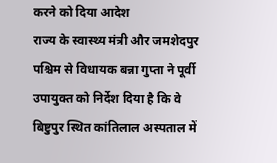करने को दिया आदेश
राज्य के स्वास्थ्य मंत्री और जमशेदपुर पश्चिम से विधायक बन्ना गुप्ता ने पूर्वी उपायुक्त को निर्देश दिया है कि वे बिष्टुपुर स्थित कांतिलाल अस्पताल में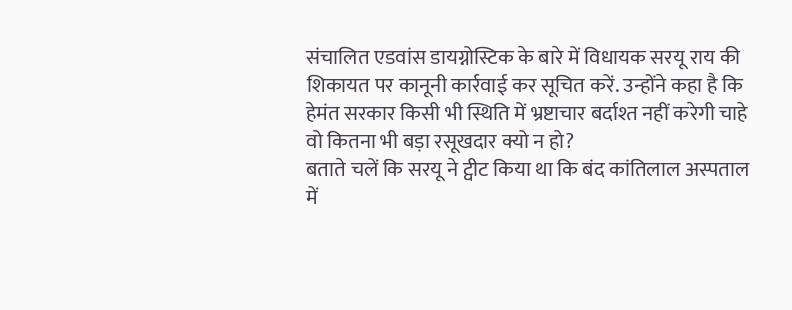संचालित एडवांस डायग्नोस्टिक के बारे में विधायक सरयू राय की शिकायत पर कानूनी कार्रवाई कर सूचित करें. उन्होंने कहा है कि हेमंत सरकार किसी भी स्थिति में भ्रष्टाचार बर्दाश्त नहीं करेगी चाहे वो कितना भी बड़ा रसूखदार क्यो न हो?
बताते चलें कि सरयू ने ट्वीट किया था कि बंद कांतिलाल अस्पताल में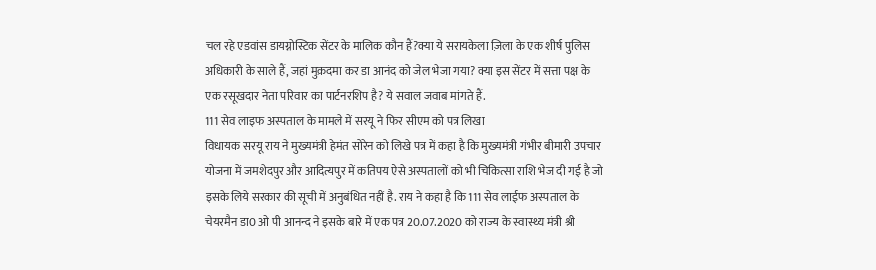चल रहे एडवांस डायग्नोस्टिक सेंटर के मालिक कौन हैं?क्या ये सरायकेला ज़िला के एक शीर्ष पुलिस अधिकारी के साले हैं, जहां मुक़दमा कर डा आनंद को जेल भेजा गया? क्या इस सेंटर में सत्ता पक्ष के एक रसूखदार नेता परिवार का पार्टनरशिप है? ये सवाल जवाब मांगते हैं.
111 सेव लाइफ अस्पताल के मामले में सरयू ने फिर सीएम को पत्र लिखा
विधायक सरयू राय ने मुख्यमंत्री हेमंत सोरेन को लिखे पत्र में कहा है कि मुख्यमंत्री गंभीर बीमारी उपचार योजना में जमशेदपुर और आदित्यपुर में कतिपय ऐसे अस्पतालों को भी चिकित्सा राशि भेज दी गई है जो इसके लिये सरकार की सूची में अनुबंधित नहीं है. राय ने कहा है कि 111 सेव लाईफ अस्पताल के चेयरमैन डा0 ओ पी आनन्द ने इसके बारे में एक पत्र 20.07.2020 को राज्य के स्वास्थ्य मंत्री श्री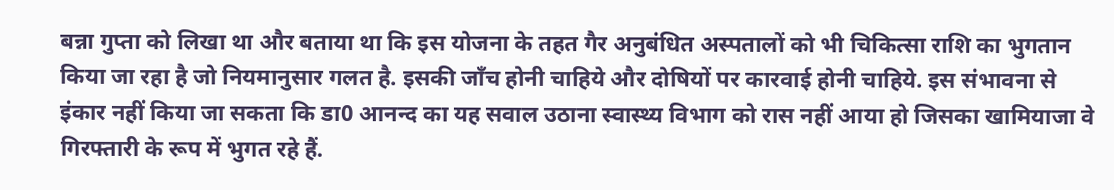बन्ना गुप्ता को लिखा था और बताया था कि इस योजना के तहत गैर अनुबंधित अस्पतालों को भी चिकित्सा राशि का भुगतान किया जा रहा है जो नियमानुसार गलत है. इसकी जाँच होनी चाहिये और दोषियों पर कारवाई होनी चाहिये. इस संभावना से इंकार नहीं किया जा सकता कि डा0 आनन्द का यह सवाल उठाना स्वास्थ्य विभाग को रास नहीं आया हो जिसका खामियाजा वे गिरफ्तारी के रूप में भुगत रहे हैं.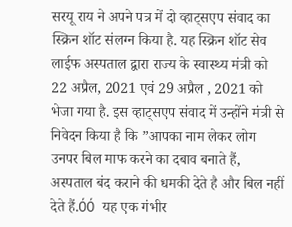सरयू राय ने अपने पत्र में दो व्हाट्सएप संवाद का स्क्रिन शॉट संलग्न किया है. यह स्क्रिन शॉट सेव लाईफ अस्पताल द्वारा राज्य के स्वास्थ्य मंत्री को 22 अप्रैल, 2021 एवं 29 अप्रैल , 2021 को भेजा गया है. इस व्हाट्सएप संवाद में उन्होंने मंत्री से निवेदन किया है कि ”आपका नाम लेकर लोग उनपर बिल माफ करने का दबाव बनाते हैं, अस्पताल बंद कराने की धमकी देते है और बिल नहीं देते हैं.ÓÓ यह एक गंभीर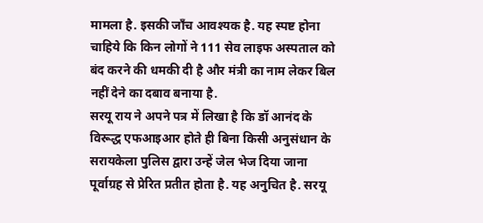मामला है. इसकी जाँच आवश्यक है. यह स्पष्ट होना चाहिये कि किन लोगों ने 111 सेव लाइफ अस्पताल को बंद करने की धमकी दी है और मंत्री का नाम लेकर बिल नहीं देने का दबाव बनाया है.
सरयू राय ने अपने पत्र में लिखा है कि डॉ आनंद के विरूद्ध एफआइआर होते ही बिना किसी अनुसंधान के सरायकेला पुलिस द्वारा उन्हें जेल भेज दिया जाना पूर्वाग्रह से प्रेरित प्रतीत होता है. यह अनुचित है. सरयू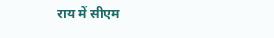राय में सीएम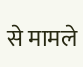से मामले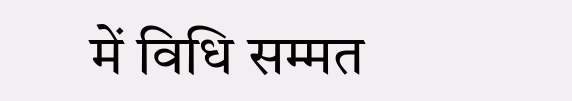में विधि सम्मत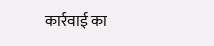कार्रवाई का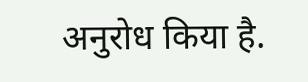अनुरोध किया है.